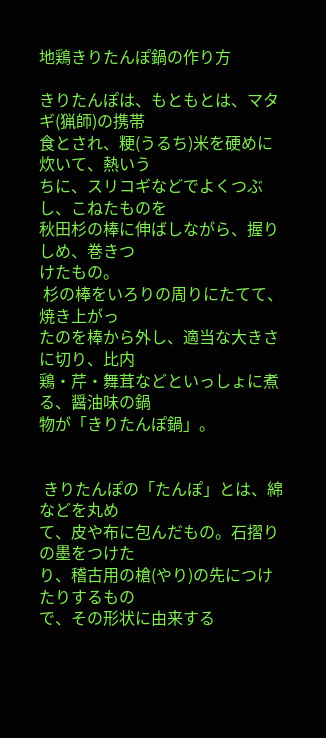地鶏きりたんぽ鍋の作り方

きりたんぽは、もともとは、マタギ(猟師)の携帯
食とされ、粳(うるち)米を硬めに炊いて、熱いう
ちに、スリコギなどでよくつぶし、こねたものを
秋田杉の棒に伸ばしながら、握りしめ、巻きつ
けたもの。
 杉の棒をいろりの周りにたてて、焼き上がっ
たのを棒から外し、適当な大きさに切り、比内
鶏・芹・舞茸などといっしょに煮る、醤油味の鍋
物が「きりたんぽ鍋」。


 きりたんぽの「たんぽ」とは、綿などを丸め
て、皮や布に包んだもの。石摺りの墨をつけた
り、稽古用の槍(やり)の先につけたりするもの
で、その形状に由来する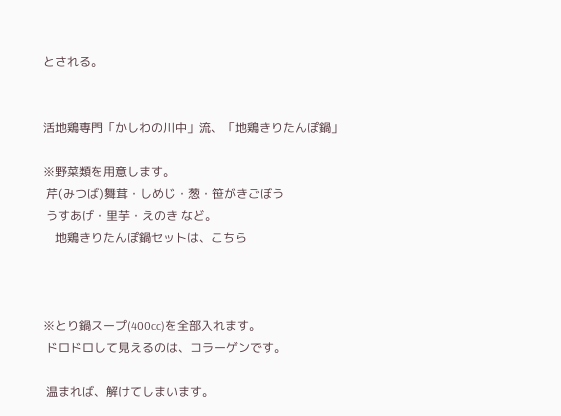とされる。


活地鶏専門「かしわの川中」流、「地鶏きりたんぽ鍋」

※野菜類を用意します。
 芹(みつば)舞茸・しめじ・葱・笹がきごぼう
 うすあげ・里芋・えのき など。
    地鶏きりたんぽ鍋セットは、こちら



※とり鍋スープ(400cc)を全部入れます。
 ドロドロして見えるのは、コラーゲンです。

 温まれば、解けてしまいます。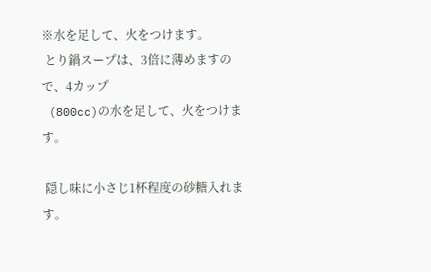※水を足して、火をつけます。
 とり鍋スープは、3倍に薄めますので、4カップ
 (800cc)の水を足して、火をつけます。

 隠し味に小さじ1杯程度の砂糖入れます。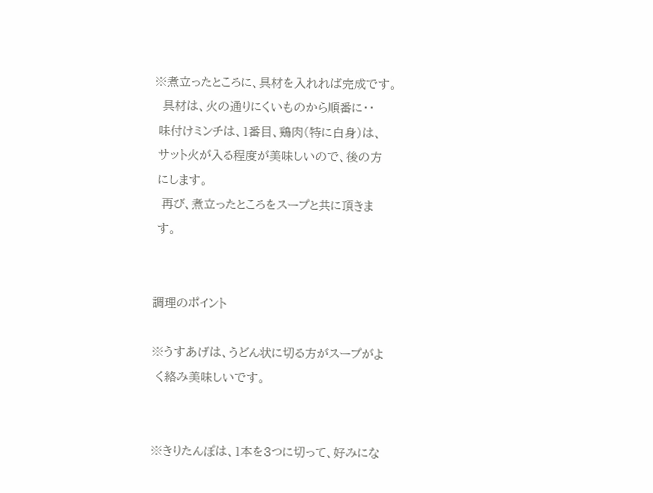※煮立ったところに、具材を入れれば完成です。
  具材は、火の通りにくいものから順番に・・
 味付けミンチは、1番目、鶏肉(特に白身)は、
 サット火が入る程度が美味しいので、後の方
 にします。
  再び、煮立ったところをスープと共に頂きま
 す。


調理のポイント

※うすあげは、うどん状に切る方がスープがよ
 く絡み美味しいです。


※きりたんぽは、1本を3つに切って、好みにな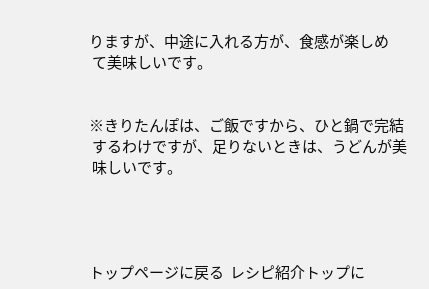りますが、中途に入れる方が、食感が楽しめ
 て美味しいです。


※きりたんぽは、ご飯ですから、ひと鍋で完結
 するわけですが、足りないときは、うどんが美
 味しいです。




トップページに戻る  レシピ紹介トップに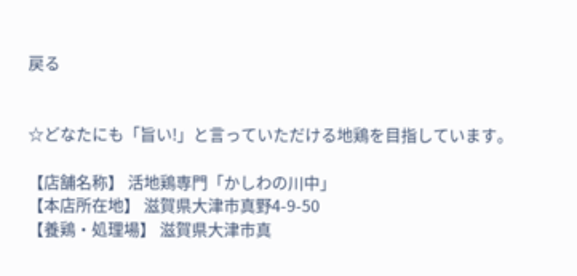戻る


☆どなたにも「旨い!」と言っていただける地鶏を目指しています。

【店舗名称】 活地鶏専門「かしわの川中」
【本店所在地】 滋賀県大津市真野4-9-50
【養鶏・処理場】 滋賀県大津市真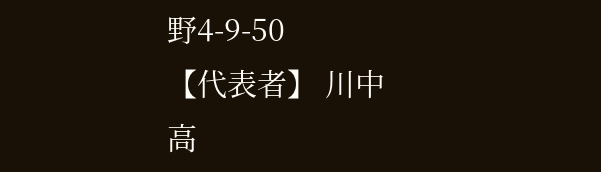野4-9-50
【代表者】 川中高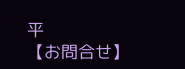平
【お問合せ】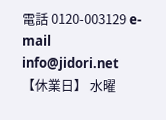電話 0120-003129 e-mail info@jidori.net
【休業日】 水曜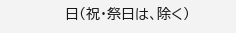日(祝・祭日は、除く)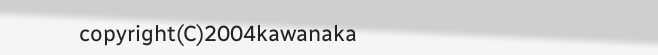copyright(C)2004kawanaka